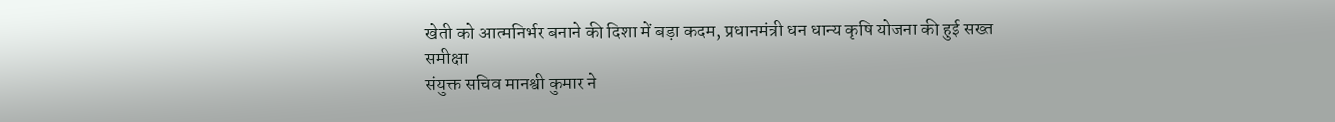खेती को आत्मनिर्भर बनाने की दिशा में बड़ा कदम, प्रधानमंत्री धन धान्य कृषि योजना की हुई सख्त समीक्षा
संयुक्त सचिव मानश्वी कुमार ने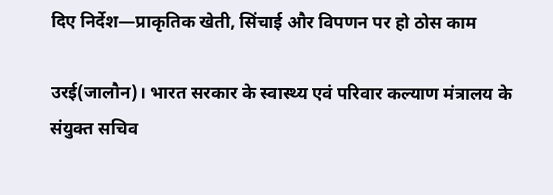दिए निर्देश—प्राकृतिक खेती, सिंचाई और विपणन पर हो ठोस काम

उरई(जालौन)। भारत सरकार के स्वास्थ्य एवं परिवार कल्याण मंत्रालय के संयुक्त सचिव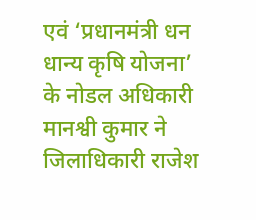एवं ‘प्रधानमंत्री धन धान्य कृषि योजना’ के नोडल अधिकारी मानश्वी कुमार ने जिलाधिकारी राजेश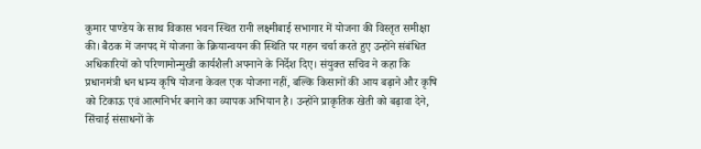कुमार पाण्डेय के साथ विकास भवन स्थित रानी लक्ष्मीबाई सभागार में योजना की विस्तृत समीक्षा की। बैठक में जनपद में योजना के क्रियान्वयन की स्थिति पर गहन चर्चा करते हुए उन्होंने संबंधित अधिकारियों को परिणामोन्मुखी कार्यशैली अपनाने के निर्देश दिए। संयुक्त सचिव ने कहा कि प्रधानमंत्री धन धान्य कृषि योजना केवल एक योजना नहीं, बल्कि किसानों की आय बढ़ाने और कृषि को टिकाऊ एवं आत्मनिर्भर बनाने का व्यापक अभियान है। उन्होंने प्राकृतिक खेती को बढ़ावा देने, सिंचाई संसाधनों के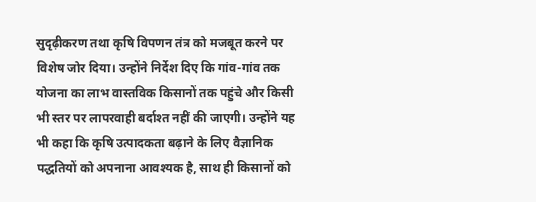सुदृढ़ीकरण तथा कृषि विपणन तंत्र को मजबूत करने पर विशेष जोर दिया। उन्होंने निर्देश दिए कि गांव-गांव तक योजना का लाभ वास्तविक किसानों तक पहुंचे और किसी भी स्तर पर लापरवाही बर्दाश्त नहीं की जाएगी। उन्होंने यह भी कहा कि कृषि उत्पादकता बढ़ाने के लिए वैज्ञानिक पद्धतियों को अपनाना आवश्यक है, साथ ही किसानों को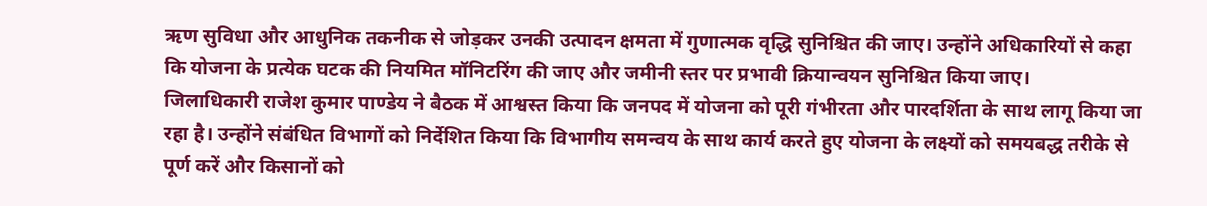ऋण सुविधा और आधुनिक तकनीक से जोड़कर उनकी उत्पादन क्षमता में गुणात्मक वृद्धि सुनिश्चित की जाए। उन्होंने अधिकारियों से कहा कि योजना के प्रत्येक घटक की नियमित मॉनिटरिंग की जाए और जमीनी स्तर पर प्रभावी क्रियान्वयन सुनिश्चित किया जाए।
जिलाधिकारी राजेश कुमार पाण्डेय ने बैठक में आश्वस्त किया कि जनपद में योजना को पूरी गंभीरता और पारदर्शिता के साथ लागू किया जा रहा है। उन्होंने संबंधित विभागों को निर्देशित किया कि विभागीय समन्वय के साथ कार्य करते हुए योजना के लक्ष्यों को समयबद्ध तरीके से पूर्ण करें और किसानों को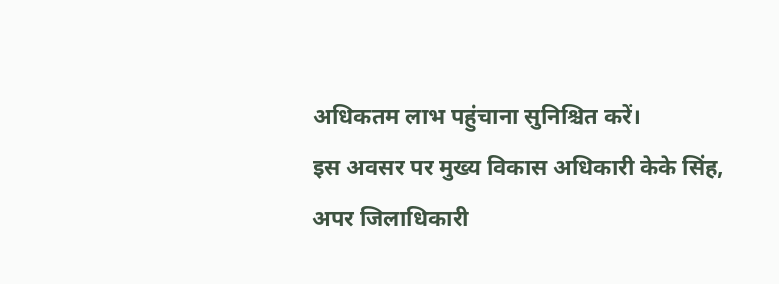अधिकतम लाभ पहुंचाना सुनिश्चित करें।
इस अवसर पर मुख्य विकास अधिकारी केके सिंह, अपर जिलाधिकारी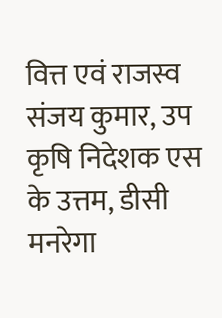वित्त एवं राजस्व संजय कुमार, उप कृषि निदेशक एस के उत्तम, डीसी मनरेगा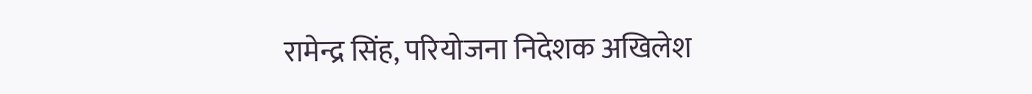रामेन्द्र सिंह, परियोजना निदेशक अखिलेश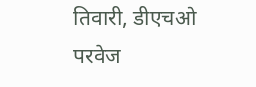तिवारी, डीएचओ परवेज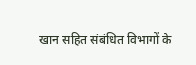खान सहित संबंधित विभागों के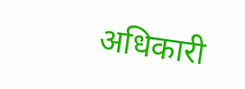अधिकारी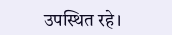उपस्थित रहे।